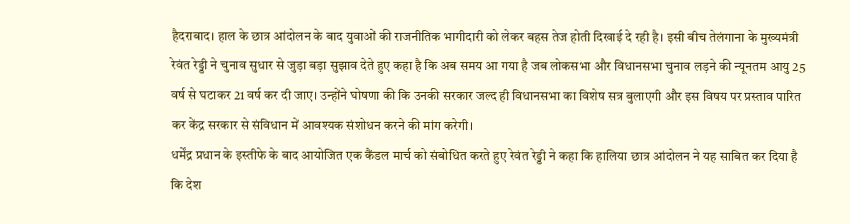हैदराबाद। हाल के छात्र आंदोलन के बाद युवाओं की राजनीतिक भागीदारी को लेकर बहस तेज होती दिखाई दे रही है। इसी बीच तेलंगाना के मुख्यमंत्री रेवंत रेड्डी ने चुनाव सुधार से जुड़ा बड़ा सुझाव देते हुए कहा है कि अब समय आ गया है जब लोकसभा और विधानसभा चुनाव लड़ने की न्यूनतम आयु 25 वर्ष से घटाकर 21 वर्ष कर दी जाए। उन्होंने घोषणा की कि उनकी सरकार जल्द ही विधानसभा का विशेष सत्र बुलाएगी और इस विषय पर प्रस्ताव पारित कर केंद्र सरकार से संविधान में आवश्यक संशोधन करने की मांग करेगी।
धर्मेंद्र प्रधान के इस्तीफे के बाद आयोजित एक कैंडल मार्च को संबोधित करते हुए रेवंत रेड्डी ने कहा कि हालिया छात्र आंदोलन ने यह साबित कर दिया है कि देश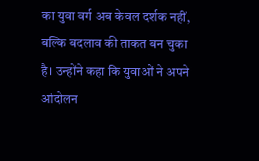का युवा वर्ग अब केवल दर्शक नहीं, बल्कि बदलाव की ताकत बन चुका है। उन्होंने कहा कि युवाओं ने अपने आंदोलन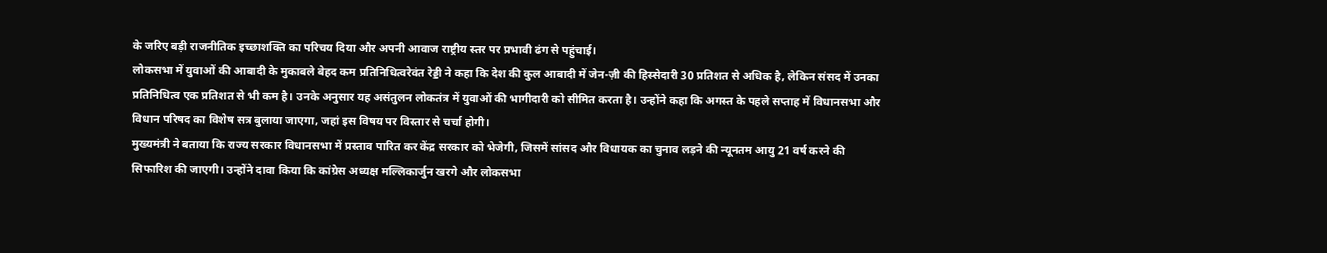के जरिए बड़ी राजनीतिक इच्छाशक्ति का परिचय दिया और अपनी आवाज राष्ट्रीय स्तर पर प्रभावी ढंग से पहुंचाई।
लोकसभा में युवाओं की आबादी के मुकाबले बेहद कम प्रतिनिधित्वरेवंत रेड्डी ने कहा कि देश की कुल आबादी में जेन-ज़ी की हिस्सेदारी 30 प्रतिशत से अधिक है, लेकिन संसद में उनका प्रतिनिधित्व एक प्रतिशत से भी कम है। उनके अनुसार यह असंतुलन लोकतंत्र में युवाओं की भागीदारी को सीमित करता है। उन्होंने कहा कि अगस्त के पहले सप्ताह में विधानसभा और विधान परिषद का विशेष सत्र बुलाया जाएगा, जहां इस विषय पर विस्तार से चर्चा होगी।
मुख्यमंत्री ने बताया कि राज्य सरकार विधानसभा में प्रस्ताव पारित कर केंद्र सरकार को भेजेगी, जिसमें सांसद और विधायक का चुनाव लड़ने की न्यूनतम आयु 21 वर्ष करने की सिफारिश की जाएगी। उन्होंने दावा किया कि कांग्रेस अध्यक्ष मल्लिकार्जुन खरगे और लोकसभा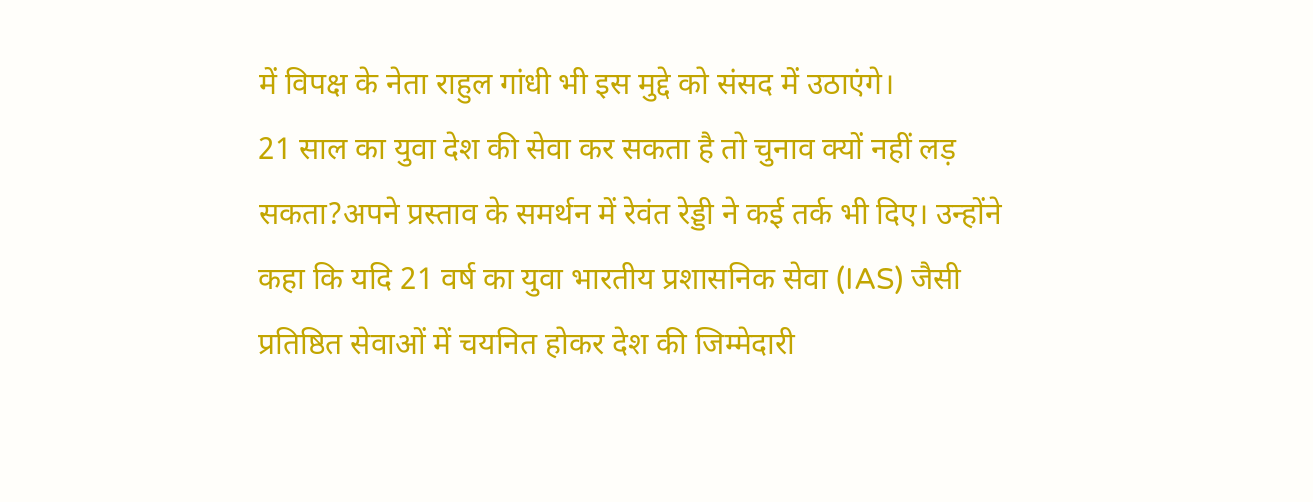में विपक्ष के नेता राहुल गांधी भी इस मुद्दे को संसद में उठाएंगे।
21 साल का युवा देश की सेवा कर सकता है तो चुनाव क्यों नहीं लड़ सकता?अपने प्रस्ताव के समर्थन में रेवंत रेड्डी ने कई तर्क भी दिए। उन्होंने कहा कि यदि 21 वर्ष का युवा भारतीय प्रशासनिक सेवा (IAS) जैसी प्रतिष्ठित सेवाओं में चयनित होकर देश की जिम्मेदारी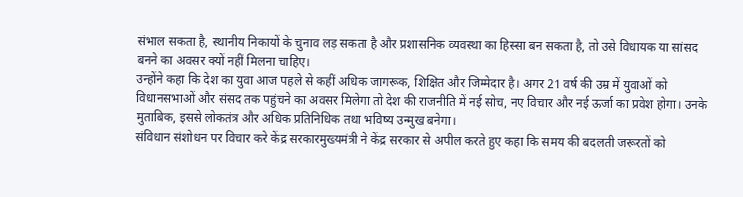संभाल सकता है, स्थानीय निकायों के चुनाव लड़ सकता है और प्रशासनिक व्यवस्था का हिस्सा बन सकता है, तो उसे विधायक या सांसद बनने का अवसर क्यों नहीं मिलना चाहिए।
उन्होंने कहा कि देश का युवा आज पहले से कहीं अधिक जागरूक, शिक्षित और जिम्मेदार है। अगर 21 वर्ष की उम्र में युवाओं को विधानसभाओं और संसद तक पहुंचने का अवसर मिलेगा तो देश की राजनीति में नई सोच, नए विचार और नई ऊर्जा का प्रवेश होगा। उनके मुताबिक, इससे लोकतंत्र और अधिक प्रतिनिधिक तथा भविष्य उन्मुख बनेगा।
संविधान संशोधन पर विचार करे केंद्र सरकारमुख्यमंत्री ने केंद्र सरकार से अपील करते हुए कहा कि समय की बदलती जरूरतों को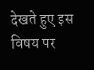देखते हुए इस विषय पर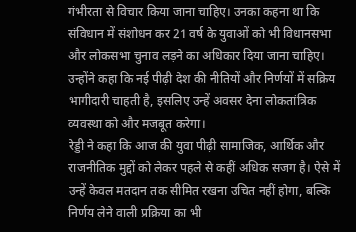गंभीरता से विचार किया जाना चाहिए। उनका कहना था कि संविधान में संशोधन कर 21 वर्ष के युवाओं को भी विधानसभा और लोकसभा चुनाव लड़ने का अधिकार दिया जाना चाहिए। उन्होंने कहा कि नई पीढ़ी देश की नीतियों और निर्णयों में सक्रिय भागीदारी चाहती है, इसलिए उन्हें अवसर देना लोकतांत्रिक व्यवस्था को और मजबूत करेगा।
रेड्डी ने कहा कि आज की युवा पीढ़ी सामाजिक, आर्थिक और राजनीतिक मुद्दों को लेकर पहले से कहीं अधिक सजग है। ऐसे में उन्हें केवल मतदान तक सीमित रखना उचित नहीं होगा, बल्कि निर्णय लेने वाली प्रक्रिया का भी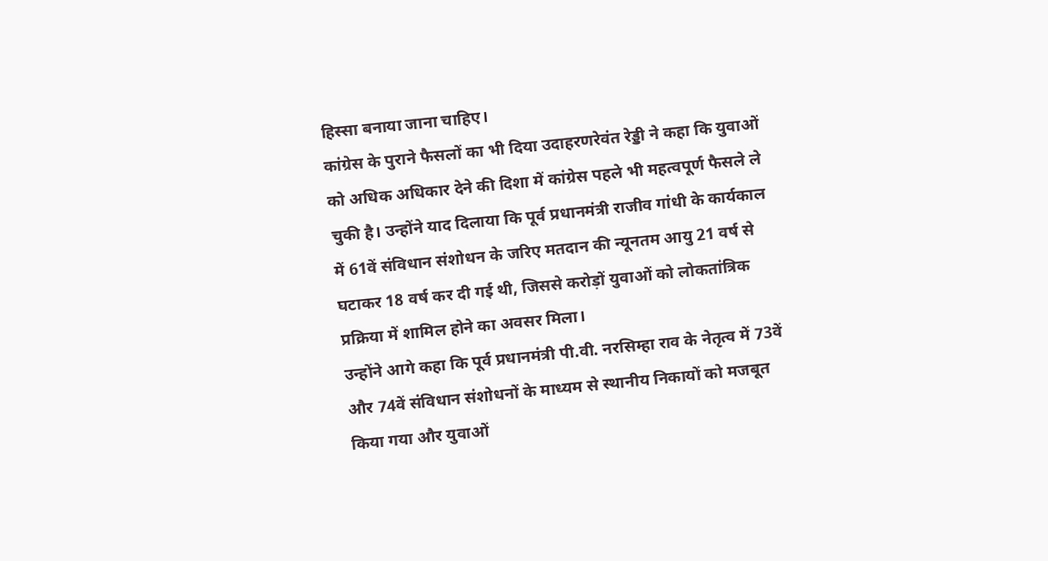हिस्सा बनाया जाना चाहिए।
कांग्रेस के पुराने फैसलों का भी दिया उदाहरणरेवंत रेड्डी ने कहा कि युवाओं को अधिक अधिकार देने की दिशा में कांग्रेस पहले भी महत्वपूर्ण फैसले ले चुकी है। उन्होंने याद दिलाया कि पूर्व प्रधानमंत्री राजीव गांधी के कार्यकाल में 61वें संविधान संशोधन के जरिए मतदान की न्यूनतम आयु 21 वर्ष से घटाकर 18 वर्ष कर दी गई थी, जिससे करोड़ों युवाओं को लोकतांत्रिक प्रक्रिया में शामिल होने का अवसर मिला।
उन्होंने आगे कहा कि पूर्व प्रधानमंत्री पी.वी. नरसिम्हा राव के नेतृत्व में 73वें और 74वें संविधान संशोधनों के माध्यम से स्थानीय निकायों को मजबूत किया गया और युवाओं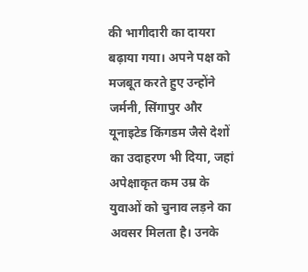की भागीदारी का दायरा बढ़ाया गया। अपने पक्ष को मजबूत करते हुए उन्होंने जर्मनी, सिंगापुर और यूनाइटेड किंगडम जैसे देशों का उदाहरण भी दिया, जहां अपेक्षाकृत कम उम्र के युवाओं को चुनाव लड़ने का अवसर मिलता है। उनके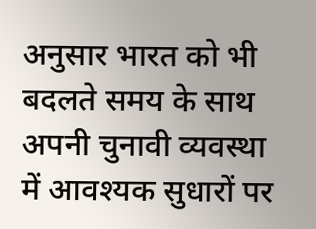अनुसार भारत को भी बदलते समय के साथ अपनी चुनावी व्यवस्था में आवश्यक सुधारों पर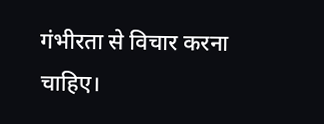गंभीरता से विचार करना चाहिए।